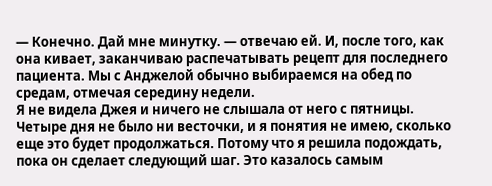— Конечно. Дай мне минутку. — отвечаю ей. И, после того, как она кивает, заканчиваю распечатывать рецепт для последнего пациента. Мы с Анджелой обычно выбираемся на обед по средам, отмечая середину недели.
Я не видела Джея и ничего не слышала от него с пятницы. Четыре дня не было ни весточки, и я понятия не имею, сколько еще это будет продолжаться. Потому что я решила подождать, пока он сделает следующий шаг. Это казалось самым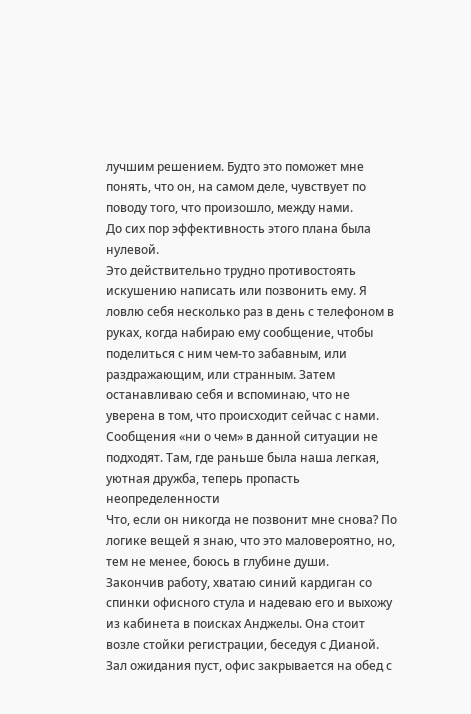лучшим решением. Будто это поможет мне понять, что он, на самом деле, чувствует по поводу того, что произошло, между нами.
До сих пор эффективность этого плана была нулевой.
Это действительно трудно противостоять искушению написать или позвонить ему. Я ловлю себя несколько раз в день с телефоном в руках, когда набираю ему сообщение, чтобы поделиться с ним чем-то забавным, или раздражающим, или странным. Затем останавливаю себя и вспоминаю, что не уверена в том, что происходит сейчас с нами. Сообщения «ни о чем» в данной ситуации не подходят. Там, где раньше была наша легкая, уютная дружба, теперь пропасть неопределенности
Что, если он никогда не позвонит мне снова? По логике вещей я знаю, что это маловероятно, но, тем не менее, боюсь в глубине души.
Закончив работу, хватаю синий кардиган со спинки офисного стула и надеваю его и выхожу из кабинета в поисках Анджелы. Она стоит возле стойки регистрации, беседуя с Дианой. Зал ожидания пуст, офис закрывается на обед с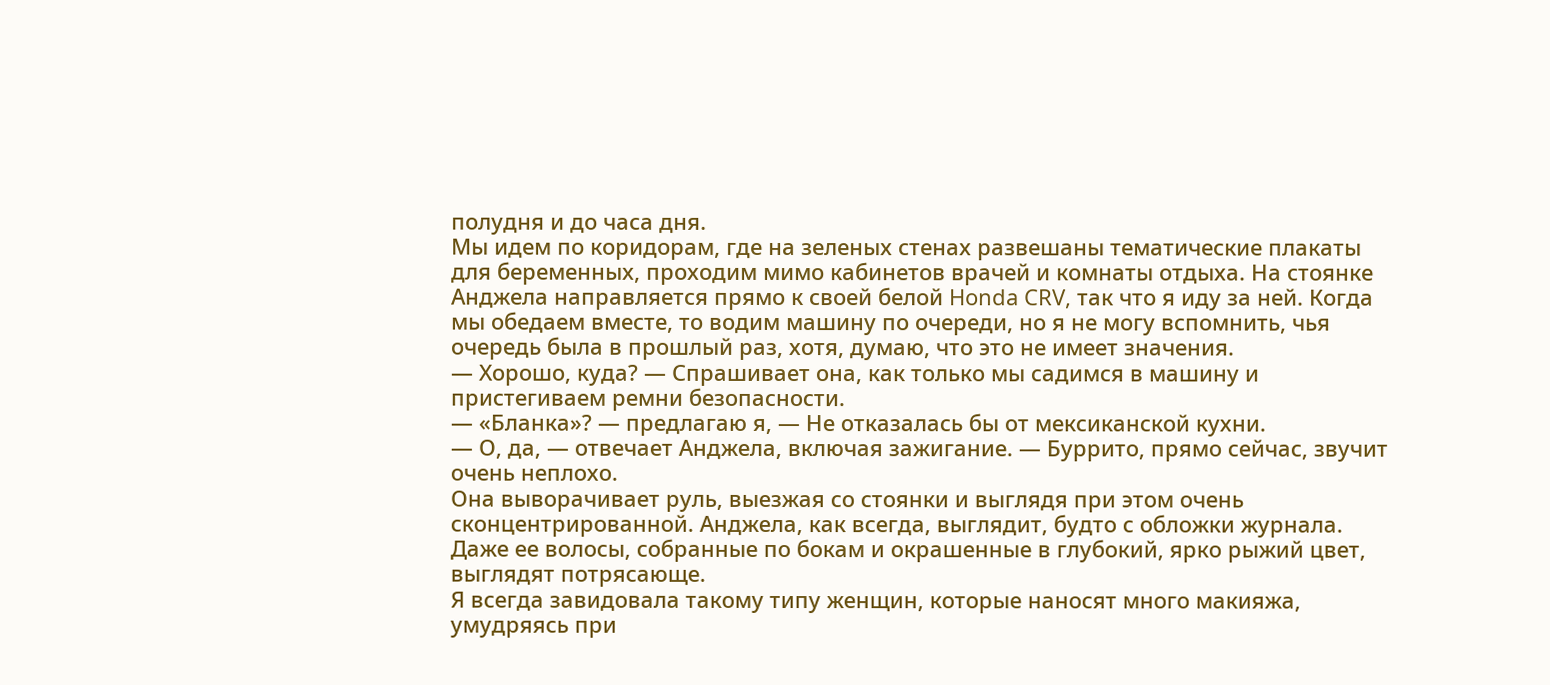полудня и до часа дня.
Мы идем по коридорам, где на зеленых стенах развешаны тематические плакаты для беременных, проходим мимо кабинетов врачей и комнаты отдыха. На стоянке Анджела направляется прямо к своей белой Honda CRV, так что я иду за ней. Когда мы обедаем вместе, то водим машину по очереди, но я не могу вспомнить, чья очередь была в прошлый раз, хотя, думаю, что это не имеет значения.
— Хорошо, куда? — Спрашивает она, как только мы садимся в машину и пристегиваем ремни безопасности.
— «Бланка»? — предлагаю я, — Не отказалась бы от мексиканской кухни.
— О, да, — отвечает Анджела, включая зажигание. — Буррито, прямо сейчас, звучит очень неплохо.
Она выворачивает руль, выезжая со стоянки и выглядя при этом очень сконцентрированной. Анджела, как всегда, выглядит, будто с обложки журнала. Даже ее волосы, собранные по бокам и окрашенные в глубокий, ярко рыжий цвет, выглядят потрясающе.
Я всегда завидовала такому типу женщин, которые наносят много макияжа, умудряясь при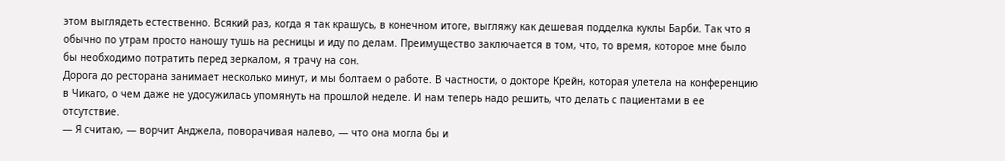этом выглядеть естественно. Всякий раз, когда я так крашусь, в конечном итоге, выгляжу как дешевая подделка куклы Барби. Так что я обычно по утрам просто наношу тушь на ресницы и иду по делам. Преимущество заключается в том, что, то время, которое мне было бы необходимо потратить перед зеркалом, я трачу на сон.
Дорога до ресторана занимает несколько минут, и мы болтаем о работе. В частности, о докторе Крейн, которая улетела на конференцию в Чикаго, о чем даже не удосужилась упомянуть на прошлой неделе. И нам теперь надо решить, что делать с пациентами в ее отсутствие.
— Я считаю, — ворчит Анджела, поворачивая налево, — что она могла бы и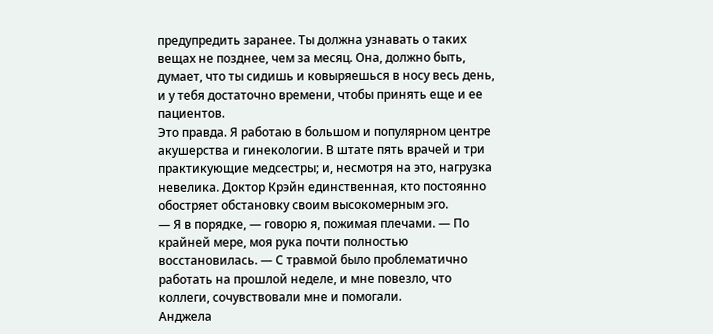предупредить заранее. Ты должна узнавать о таких вещах не позднее, чем за месяц. Она, должно быть, думает, что ты сидишь и ковыряешься в носу весь день, и у тебя достаточно времени, чтобы принять еще и ее пациентов.
Это правда. Я работаю в большом и популярном центре акушерства и гинекологии. В штате пять врачей и три практикующие медсестры; и, несмотря на это, нагрузка невелика. Доктор Крэйн единственная, кто постоянно обостряет обстановку своим высокомерным эго.
— Я в порядке, — говорю я, пожимая плечами. — По крайней мере, моя рука почти полностью восстановилась. — С травмой было проблематично работать на прошлой неделе, и мне повезло, что коллеги, сочувствовали мне и помогали.
Анджела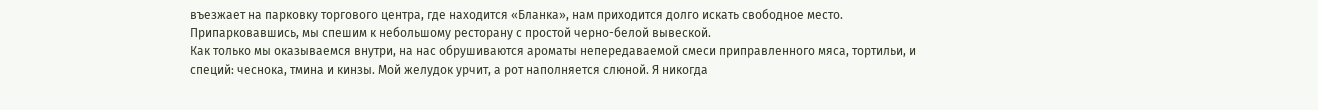въезжает на парковку торгового центра, где находится «Бланка», нам приходится долго искать свободное место. Припарковавшись, мы спешим к небольшому ресторану с простой черно-белой вывеской.
Как только мы оказываемся внутри, на нас обрушиваются ароматы непередаваемой смеси приправленного мяса, тортильи, и специй: чеснока, тмина и кинзы. Мой желудок урчит, а рот наполняется слюной. Я никогда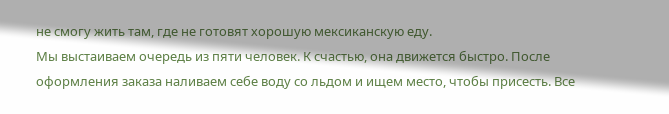не смогу жить там, где не готовят хорошую мексиканскую еду.
Мы выстаиваем очередь из пяти человек. К счастью, она движется быстро. После оформления заказа наливаем себе воду со льдом и ищем место, чтобы присесть. Все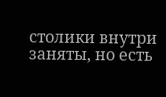столики внутри заняты, но есть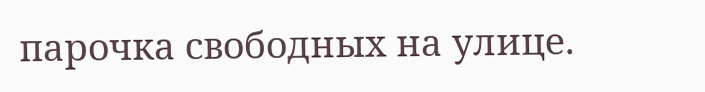парочка свободных на улице.